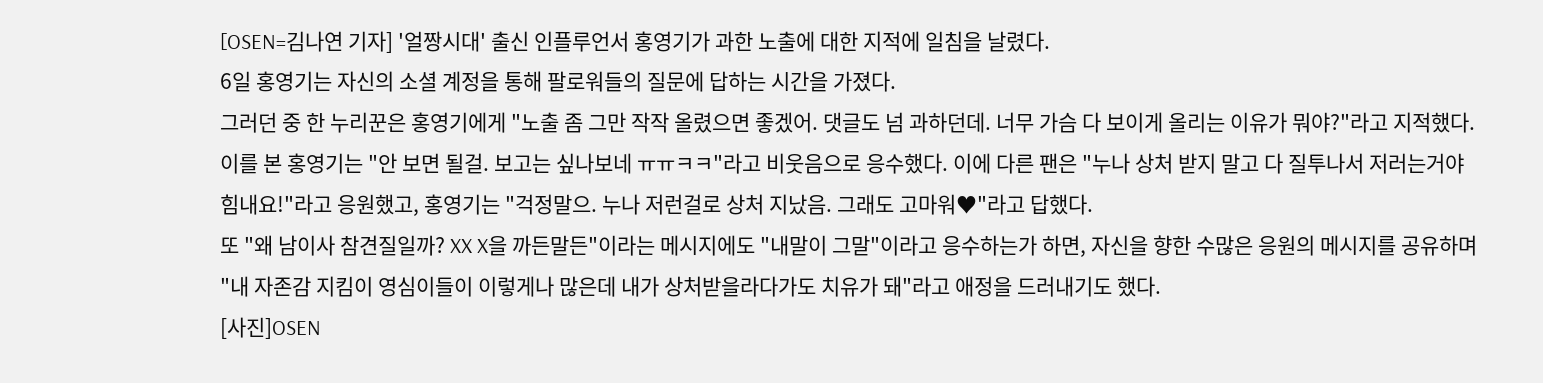[OSEN=김나연 기자] '얼짱시대' 출신 인플루언서 홍영기가 과한 노출에 대한 지적에 일침을 날렸다.
6일 홍영기는 자신의 소셜 계정을 통해 팔로워들의 질문에 답하는 시간을 가졌다.
그러던 중 한 누리꾼은 홍영기에게 "노출 좀 그만 작작 올렸으면 좋겠어. 댓글도 넘 과하던데. 너무 가슴 다 보이게 올리는 이유가 뭐야?"라고 지적했다.
이를 본 홍영기는 "안 보면 될걸. 보고는 싶나보네 ㅠㅠㅋㅋ"라고 비웃음으로 응수했다. 이에 다른 팬은 "누나 상처 받지 말고 다 질투나서 저러는거야 힘내요!"라고 응원했고, 홍영기는 "걱정말으. 누나 저런걸로 상처 지났음. 그래도 고마워♥"라고 답했다.
또 "왜 남이사 참견질일까? XX X을 까든말든"이라는 메시지에도 "내말이 그말"이라고 응수하는가 하면, 자신을 향한 수많은 응원의 메시지를 공유하며 "내 자존감 지킴이 영심이들이 이렇게나 많은데 내가 상처받을라다가도 치유가 돼"라고 애정을 드러내기도 했다.
[사진]OSEN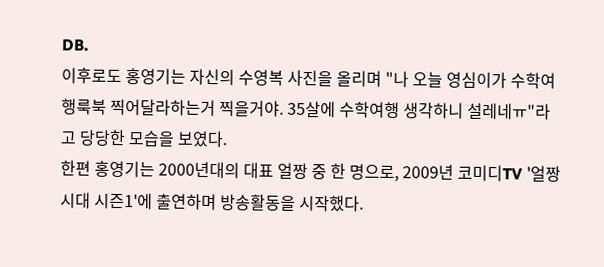DB.
이후로도 홍영기는 자신의 수영복 사진을 올리며 "나 오늘 영심이가 수학여행룩북 찍어달라하는거 찍을거야. 35살에 수학여행 생각하니 설레네ㅠ"라고 당당한 모습을 보였다.
한편 홍영기는 2000년대의 대표 얼짱 중 한 명으로, 2009년 코미디TV '얼짱시대 시즌1'에 출연하며 방송활동을 시작했다.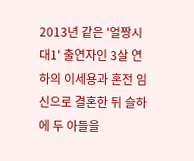2013년 같은 '얼짱시대1' 출연자인 3살 연하의 이세용과 혼전 임신으로 결혼한 뒤 슬하에 두 아들을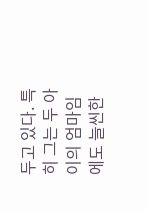두고 있다. 특히 그는 두 아이의 엄마임에도 늘씬한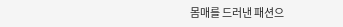몸매를 드러낸 패션으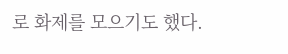로 화제를 모으기도 했다.